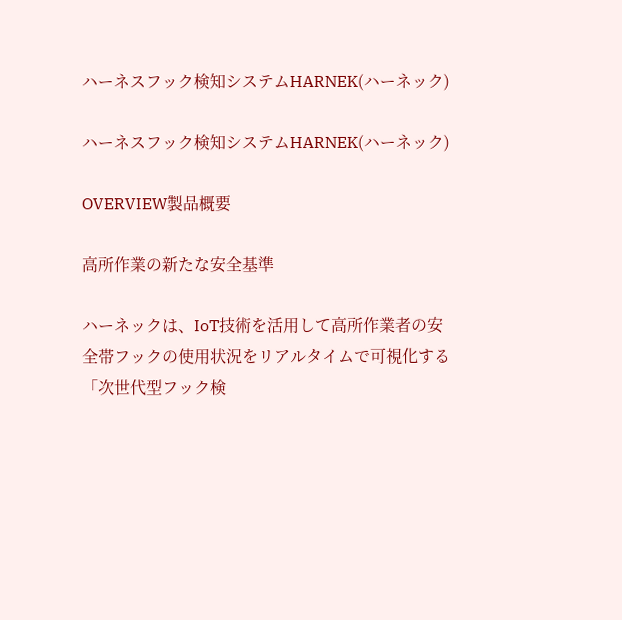ハーネスフック検知システムHARNEK(ハーネック)

ハーネスフック検知システムHARNEK(ハーネック)

OVERVIEW製品概要

高所作業の新たな安全基準

ハーネックは、IoT技術を活用して高所作業者の安全帯フックの使用状況をリアルタイムで可視化する「次世代型フック検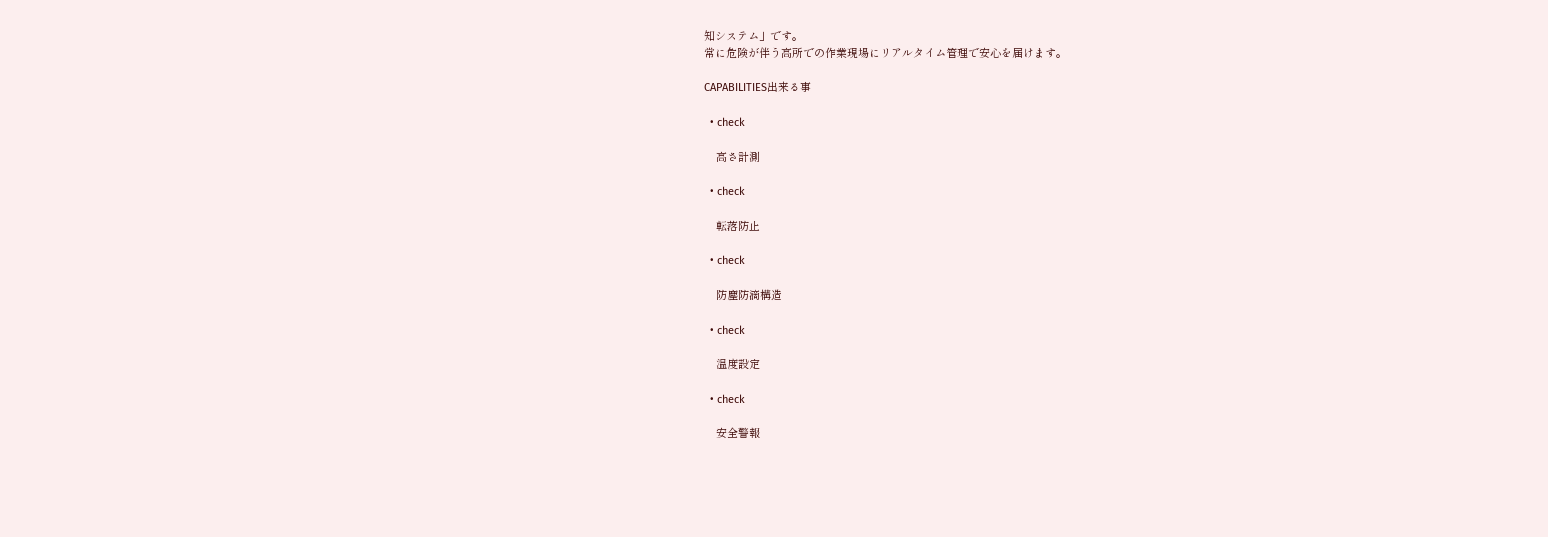知システム」です。
常に危険が伴う高所での作業現場にリアルタイム管理で安心を届けます。

CAPABILITIES出来る事

  • check

    高さ計測

  • check

    転落防止

  • check

    防塵防滴構造

  • check

    温度設定

  • check

    安全警報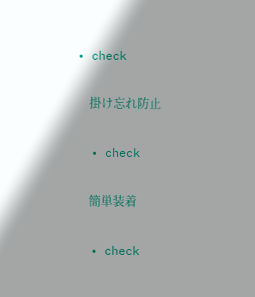• check

    掛け忘れ防止

  • check

    簡単装着

  • check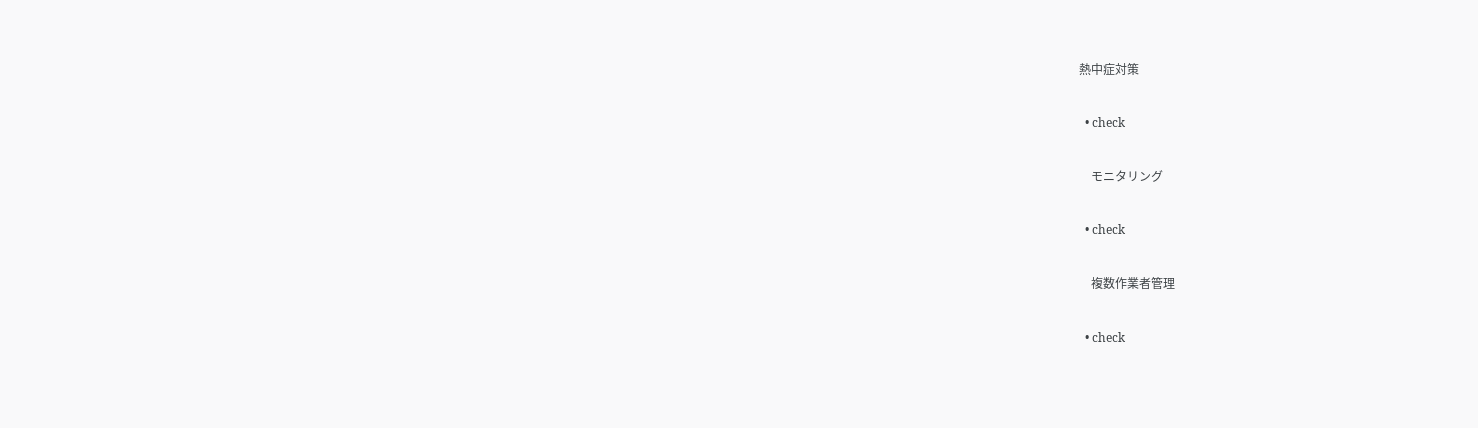熱中症対策

  • check

    モニタリング

  • check

    複数作業者管理

  • check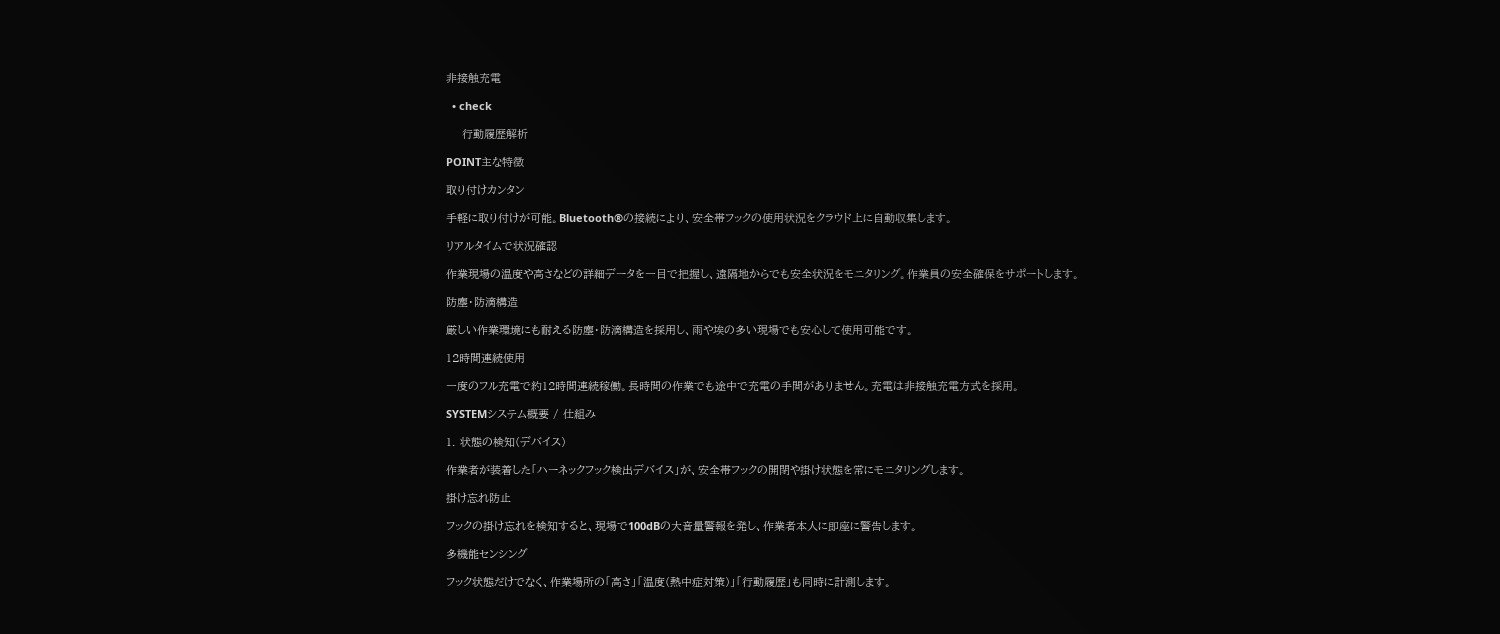非接触充電

  • check

    行動履歴解析

POINT主な特徴

取り付けカンタン

手軽に取り付けが可能。Bluetooth®の接続により、安全帯フックの使用状況をクラウド上に自動収集します。

リアルタイムで状況確認

作業現場の温度や高さなどの詳細データを一目で把握し、遠隔地からでも安全状況をモニタリング。作業員の安全確保をサポートします。

防塵・防滴構造

厳しい作業環境にも耐える防塵・防滴構造を採用し、雨や埃の多い現場でも安心して使用可能です。

12時間連続使用

一度のフル充電で約12時間連続稼働。長時間の作業でも途中で充電の手間がありません。充電は非接触充電方式を採用。

SYSTEMシステム概要 / 仕組み

1. 状態の検知(デバイス)

作業者が装着した「ハーネックフック検出デバイス」が、安全帯フックの開閉や掛け状態を常にモニタリングします。

掛け忘れ防止

フックの掛け忘れを検知すると、現場で100dBの大音量警報を発し、作業者本人に即座に警告します。

多機能センシング

フック状態だけでなく、作業場所の「高さ」「温度(熱中症対策)」「行動履歴」も同時に計測します。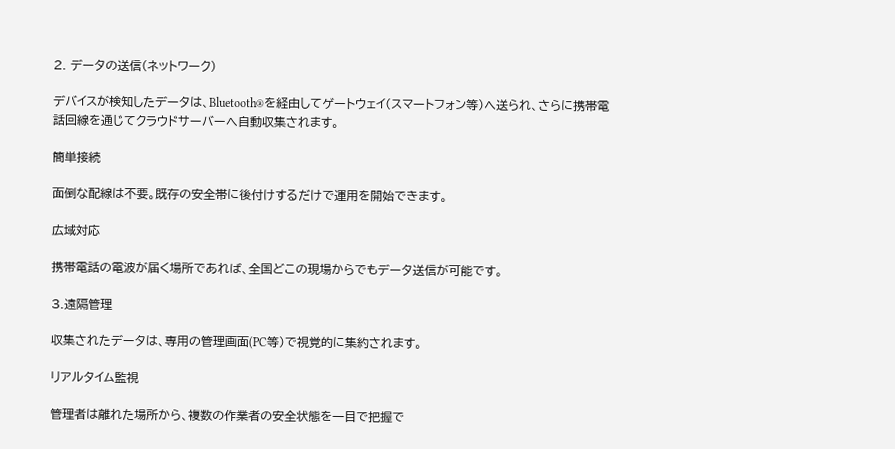2. データの送信(ネットワーク)

デバイスが検知したデータは、Bluetooth®を経由してゲートウェイ(スマートフォン等)へ送られ、さらに携帯電話回線を通じてクラウドサーバーへ自動収集されます。

簡単接続

面倒な配線は不要。既存の安全帯に後付けするだけで運用を開始できます。

広域対応

携帯電話の電波が届く場所であれば、全国どこの現場からでもデータ送信が可能です。

3.遠隔管理

収集されたデータは、専用の管理画面(PC等)で視覚的に集約されます。

リアルタイム監視

管理者は離れた場所から、複数の作業者の安全状態を一目で把握で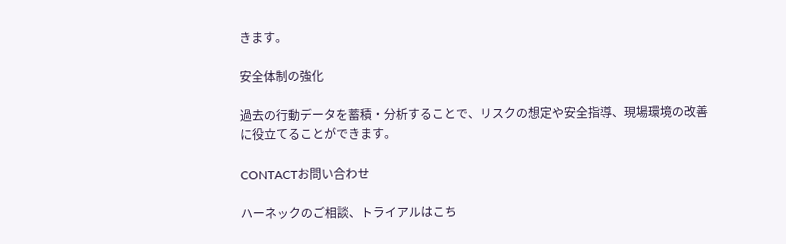きます。

安全体制の強化

過去の行動データを蓄積・分析することで、リスクの想定や安全指導、現場環境の改善に役立てることができます。

CONTACTお問い合わせ

ハーネックのご相談、トライアルはこち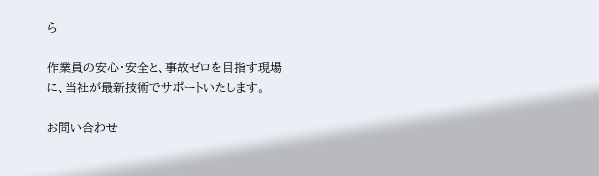ら

作業員の安心・安全と、事故ゼロを目指す現場に、当社が最新技術でサポートいたします。

お問い合わせ